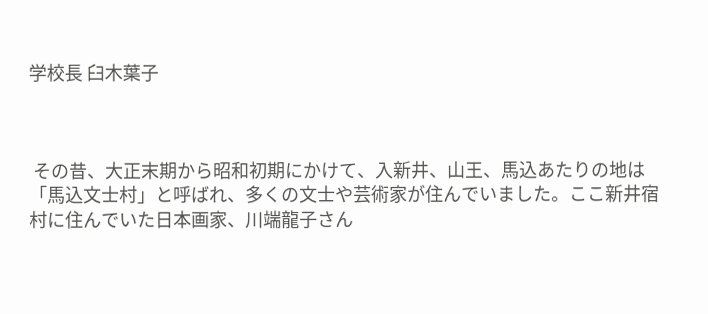学校長 臼木葉子



 その昔、大正末期から昭和初期にかけて、入新井、山王、馬込あたりの地は「馬込文士村」と呼ばれ、多くの文士や芸術家が住んでいました。ここ新井宿村に住んでいた日本画家、川端龍子さん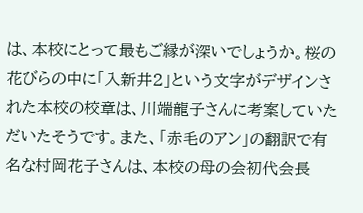は、本校にとって最もご縁が深いでしょうか。桜の花びらの中に「入新井2」という文字がデザインされた本校の校章は、川端龍子さんに考案していただいたそうです。また、「赤毛のアン」の翻訳で有名な村岡花子さんは、本校の母の会初代会長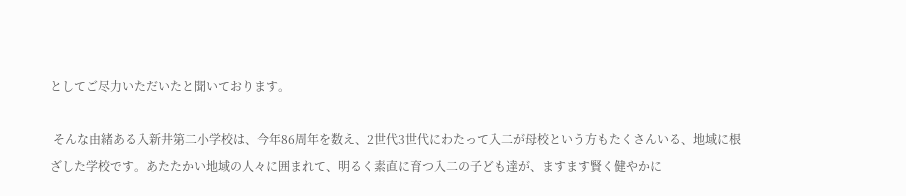としてご尽力いただいたと聞いております。

 そんな由緒ある入新井第二小学校は、今年86周年を数え、2世代3世代にわたって入二が母校という方もたくさんいる、地域に根ざした学校です。あたたかい地域の人々に囲まれて、明るく素直に育つ入二の子ども達が、ますます賢く健やかに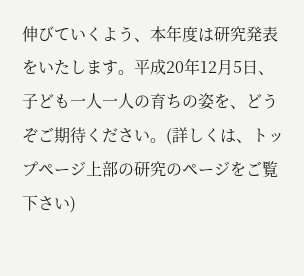伸びていくよう、本年度は研究発表をいたします。平成20年12月5日、子ども一人一人の育ちの姿を、どうぞご期待ください。(詳しくは、トップページ上部の研究のページをご覧下さい)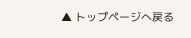▲ トップページへ戻る